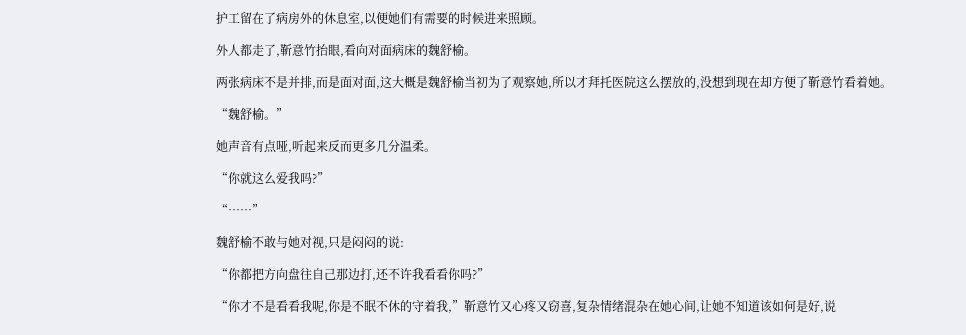护工留在了病房外的休息室,以便她们有需要的时候进来照顾。

外人都走了,靳意竹抬眼,看向对面病床的魏舒榆。

两张病床不是并排,而是面对面,这大概是魏舒榆当初为了观察她,所以才拜托医院这么摆放的,没想到现在却方便了靳意竹看着她。

“魏舒榆。”

她声音有点哑,听起来反而更多几分温柔。

“你就这么爱我吗?”

“……”

魏舒榆不敢与她对视,只是闷闷的说:

“你都把方向盘往自己那边打,还不许我看看你吗?”

“你才不是看看我呢,你是不眠不休的守着我,”靳意竹又心疼又窃喜,复杂情绪混杂在她心间,让她不知道该如何是好,说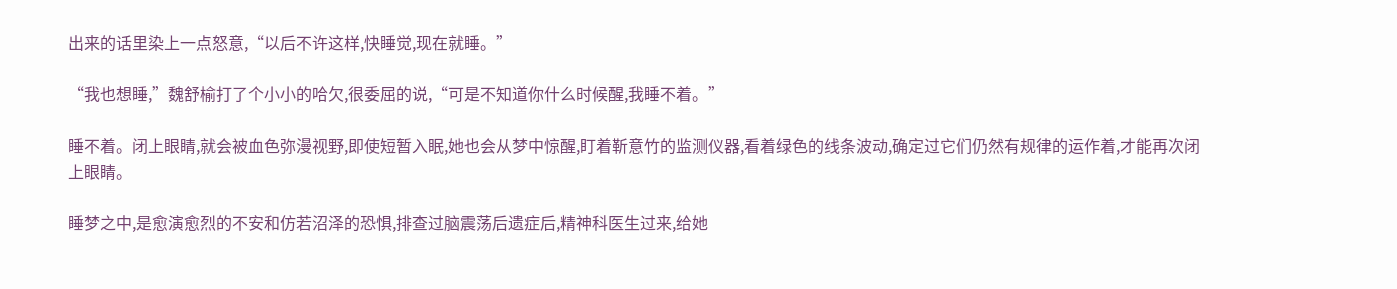出来的话里染上一点怒意,“以后不许这样,快睡觉,现在就睡。”

“我也想睡,”魏舒榆打了个小小的哈欠,很委屈的说,“可是不知道你什么时候醒,我睡不着。”

睡不着。闭上眼睛,就会被血色弥漫视野,即使短暂入眠,她也会从梦中惊醒,盯着靳意竹的监测仪器,看着绿色的线条波动,确定过它们仍然有规律的运作着,才能再次闭上眼睛。

睡梦之中,是愈演愈烈的不安和仿若沼泽的恐惧,排查过脑震荡后遗症后,精神科医生过来,给她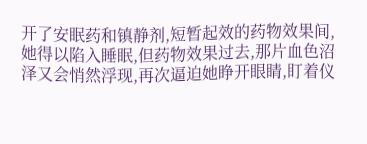开了安眠药和镇静剂,短暂起效的药物效果间,她得以陷入睡眠,但药物效果过去,那片血色沼泽又会悄然浮现,再次逼迫她睁开眼睛,盯着仪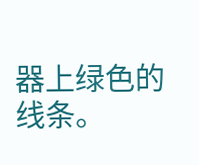器上绿色的线条。